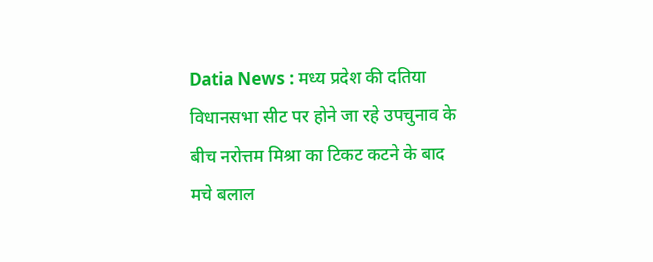Datia News : मध्य प्रदेश की दतिया विधानसभा सीट पर होने जा रहे उपचुनाव के बीच नरोत्तम मिश्रा का टिकट कटने के बाद मचे बलाल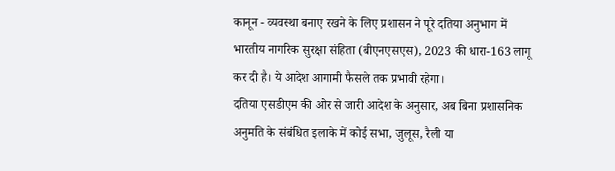कानून - व्यवस्था बनाए रखने के लिए प्रशासन ने पूरे दतिया अनुभाग में भारतीय नागरिक सुरक्षा संहिता (बीएनएसएस), 2023 की धारा-163 लागू कर दी है। ये आदेश आगामी फैसले तक प्रभावी रहेगा।
दतिया एसडीएम की ओर से जारी आदेश के अनुसार, अब बिना प्रशासनिक अनुमति के संबंधित इलाके में कोई सभा, जुलूस, रैली या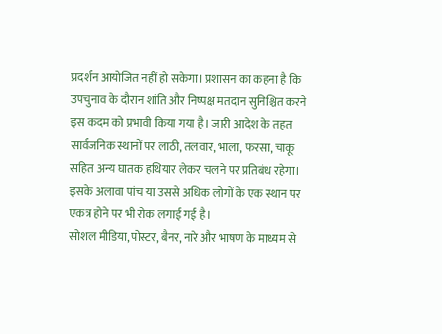प्रदर्शन आयोजित नहीं हो सकेगा। प्रशासन का कहना है कि उपचुनाव के दौरान शांति और निष्पक्ष मतदान सुनिश्चित करने इस कदम को प्रभावी किया गया है। जारी आदेश के तहत सार्वजनिक स्थानों पर लाठी, तलवार, भाला, फरसा, चाकू सहित अन्य घातक हथियार लेकर चलने पर प्रतिबंध रहेगा। इसके अलावा पांच या उससे अधिक लोगों के एक स्थान पर एकत्र होने पर भी रोक लगाई गई है।
सोशल मीडिया, पोस्टर, बैनर, नारे और भाषण के माध्यम से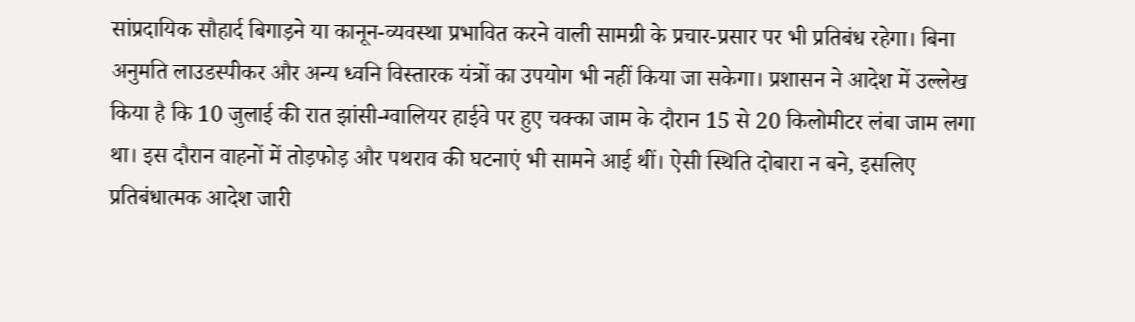सांप्रदायिक सौहार्द बिगाड़ने या कानून-व्यवस्था प्रभावित करने वाली सामग्री के प्रचार-प्रसार पर भी प्रतिबंध रहेगा। बिना अनुमति लाउडस्पीकर और अन्य ध्वनि विस्तारक यंत्रों का उपयोग भी नहीं किया जा सकेगा। प्रशासन ने आदेश में उल्लेख किया है कि 10 जुलाई की रात झांसी-ग्वालियर हाईवे पर हुए चक्का जाम के दौरान 15 से 20 किलोमीटर लंबा जाम लगा था। इस दौरान वाहनों में तोड़फोड़ और पथराव की घटनाएं भी सामने आई थीं। ऐसी स्थिति दोबारा न बने, इसलिए प्रतिबंधात्मक आदेश जारी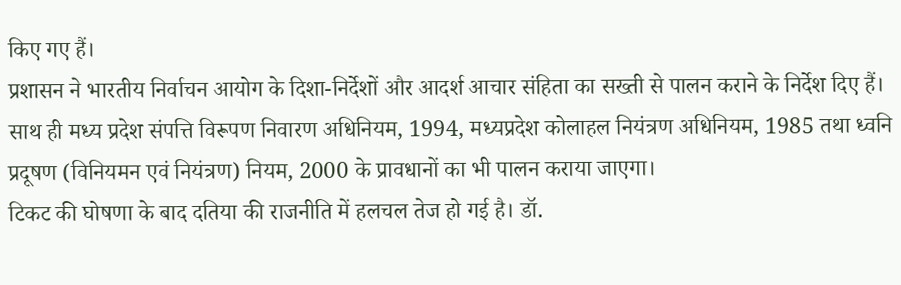किए गए हैं।
प्रशासन ने भारतीय निर्वाचन आयोग के दिशा-निर्देशों और आदर्श आचार संहिता का सख्ती से पालन कराने के निर्देश दिए हैं। साथ ही मध्य प्रदेश संपत्ति विरूपण निवारण अधिनियम, 1994, मध्यप्रदेश कोलाहल नियंत्रण अधिनियम, 1985 तथा ध्वनि प्रदूषण (विनियमन एवं नियंत्रण) नियम, 2000 के प्रावधानों का भी पालन कराया जाएगा।
टिकट की घोषणा के बाद दतिया की राजनीति में हलचल तेज हो गई है। डॉ.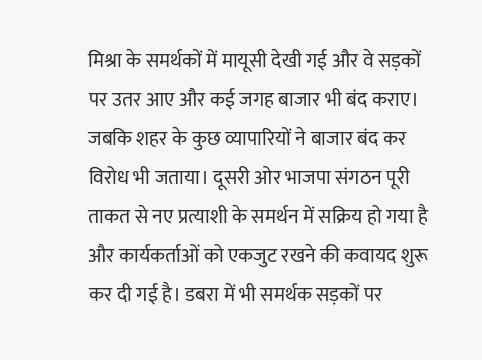मिश्रा के समर्थकों में मायूसी देखी गई और वे सड़कों पर उतर आए और कई जगह बाजार भी बंद कराए। जबकि शहर के कुछ व्यापारियों ने बाजार बंद कर विरोध भी जताया। दूसरी ओर भाजपा संगठन पूरी ताकत से नए प्रत्याशी के समर्थन में सक्रिय हो गया है और कार्यकर्ताओं को एकजुट रखने की कवायद शुरू कर दी गई है। डबरा में भी समर्थक सड़कों पर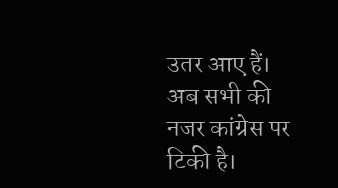उतर आए हैं।
अब सभी की नजर कांग्रेस पर टिकी है।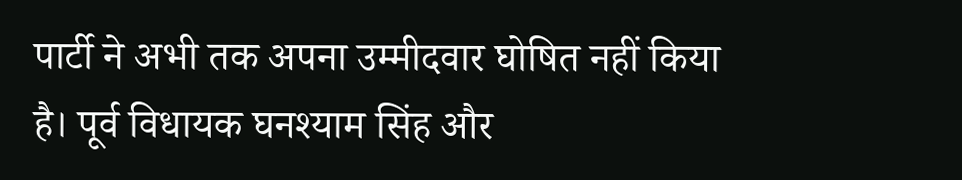पार्टी ने अभी तक अपना उम्मीदवार घोषित नहीं किया है। पूर्व विधायक घनश्याम सिंह और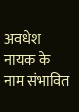अवधेश नायक के नाम संभावित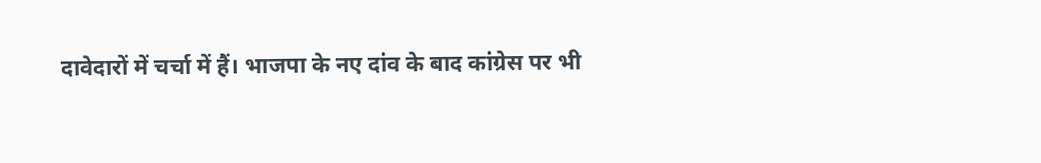दावेदारों में चर्चा में हैं। भाजपा के नए दांव के बाद कांग्रेस पर भी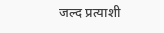जल्द प्रत्याशी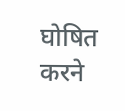घोषित करने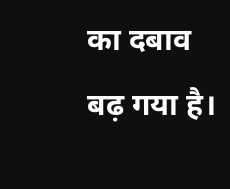का दबाव बढ़ गया है।